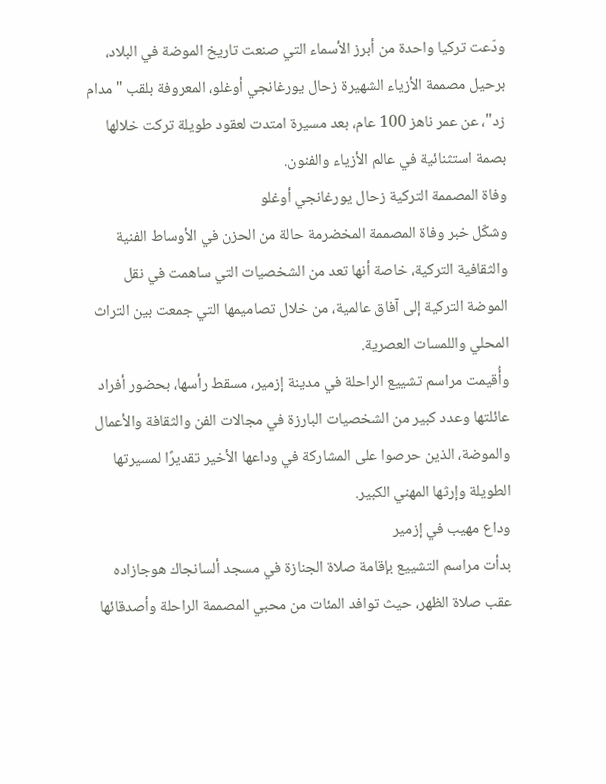ودّعت تركيا واحدة من أبرز الأسماء التي صنعت تاريخ الموضة في البلاد، برحيل مصممة الأزياء الشهيرة زحال يورغانجي أوغلو، المعروفة بلقب "مدام زد"، عن عمر ناهز 100 عام، بعد مسيرة امتدت لعقود طويلة تركت خلالها بصمة استثنائية في عالم الأزياء والفنون.
وفاة المصممة التركية زحال يورغانجي أوغلو
وشكّل خبر وفاة المصممة المخضرمة حالة من الحزن في الأوساط الفنية والثقافية التركية، خاصة أنها تعد من الشخصيات التي ساهمت في نقل الموضة التركية إلى آفاق عالمية، من خلال تصاميمها التي جمعت بين التراث المحلي واللمسات العصرية.
وأُقيمت مراسم تشييع الراحلة في مدينة إزمير، مسقط رأسها، بحضور أفراد عائلتها وعدد كبير من الشخصيات البارزة في مجالات الفن والثقافة والأعمال والموضة، الذين حرصوا على المشاركة في وداعها الأخير تقديرًا لمسيرتها الطويلة وإرثها المهني الكبير.
وداع مهيب في إزمير
بدأت مراسم التشييع بإقامة صلاة الجنازة في مسجد ألسانجاك هوجازاده عقب صلاة الظهر، حيث توافد المئات من محبي المصممة الراحلة وأصدقائها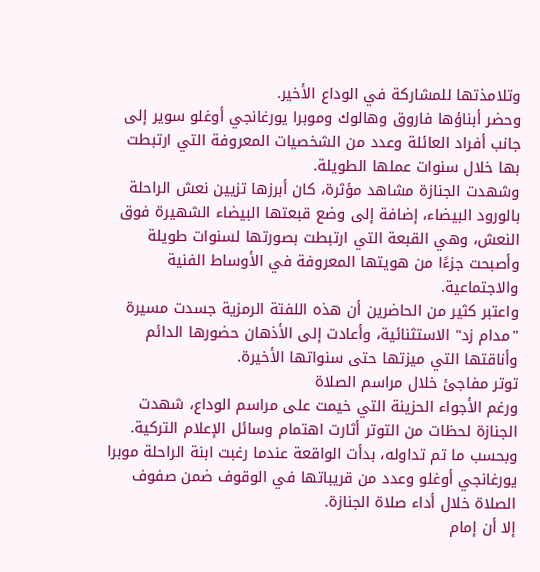وتلامذتها للمشاركة في الوداع الأخير.
وحضر أبناؤها فاروق وهالوك وموبرا يورغانجي أوغلو سوير إلى جانب أفراد العائلة وعدد من الشخصيات المعروفة التي ارتبطت بها خلال سنوات عملها الطويلة.
وشهدت الجنازة مشاهد مؤثرة، كان أبرزها تزيين نعش الراحلة بالورود البيضاء، إضافة إلى وضع قبعتها البيضاء الشهيرة فوق النعش، وهي القبعة التي ارتبطت بصورتها لسنوات طويلة وأصبحت جزءًا من هويتها المعروفة في الأوساط الفنية والاجتماعية.
واعتبر كثير من الحاضرين أن هذه اللفتة الرمزية جسدت مسيرة "مدام زد" الاستثنائية، وأعادت إلى الأذهان حضورها الدائم وأناقتها التي ميزتها حتى سنواتها الأخيرة.
توتر مفاجئ خلال مراسم الصلاة
ورغم الأجواء الحزينة التي خيمت على مراسم الوداع، شهدت الجنازة لحظات من التوتر أثارت اهتمام وسائل الإعلام التركية.
وبحسب ما تم تداوله، بدأت الواقعة عندما رغبت ابنة الراحلة موبرا يورغانجي أوغلو وعدد من قريباتها في الوقوف ضمن صفوف الصلاة خلال أداء صلاة الجنازة.
إلا أن إمام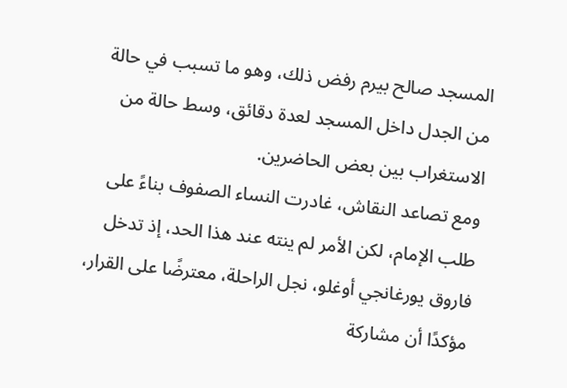المسجد صالح بيرم رفض ذلك، وهو ما تسبب في حالة من الجدل داخل المسجد لعدة دقائق، وسط حالة من الاستغراب بين بعض الحاضرين.
ومع تصاعد النقاش، غادرت النساء الصفوف بناءً على طلب الإمام، لكن الأمر لم ينته عند هذا الحد، إذ تدخل فاروق يورغانجي أوغلو، نجل الراحلة، معترضًا على القرار، مؤكدًا أن مشاركة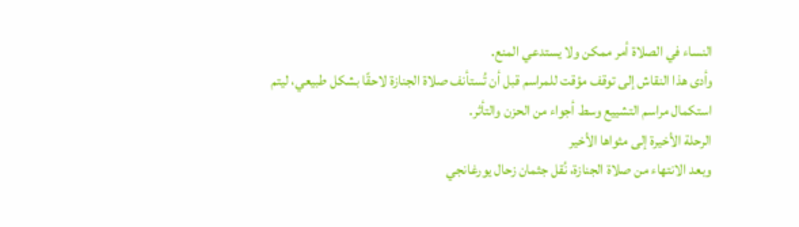النساء في الصلاة أمر ممكن ولا يستدعي المنع.
وأدى هذا النقاش إلى توقف مؤقت للمراسم قبل أن تُستأنف صلاة الجنازة لاحقًا بشكل طبيعي، ليتم استكمال مراسم التشييع وسط أجواء من الحزن والتأثر.
الرحلة الأخيرة إلى مثواها الأخير
وبعد الانتهاء من صلاة الجنازة، نُقل جثمان زحال يورغانجي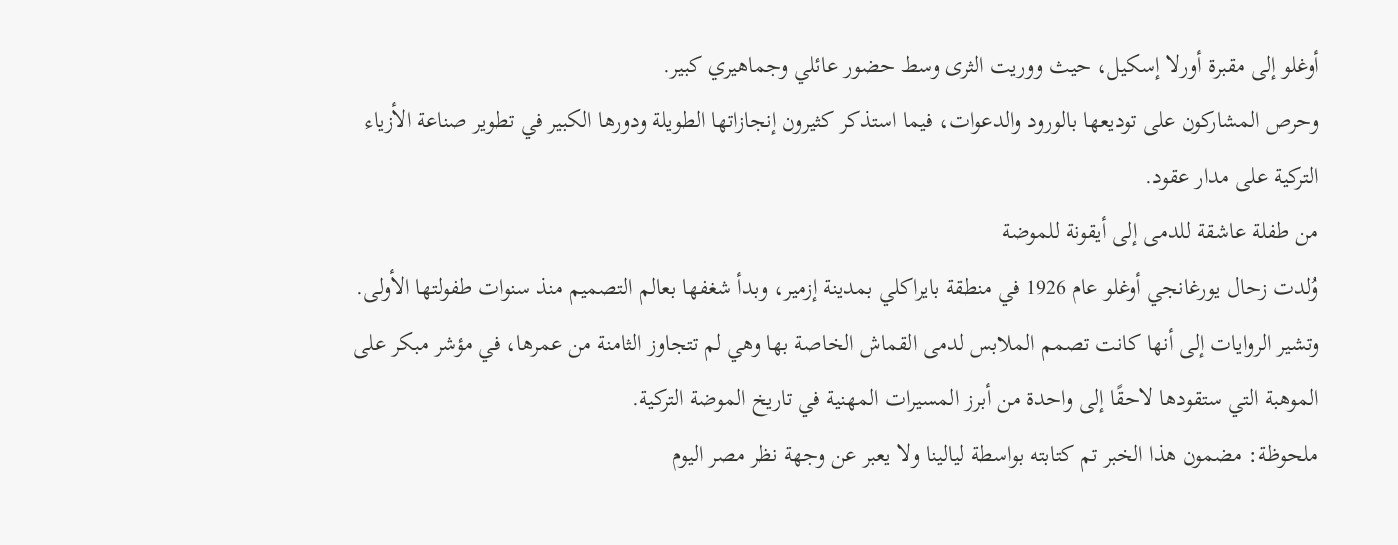أوغلو إلى مقبرة أورلا إسكيل، حيث ووريت الثرى وسط حضور عائلي وجماهيري كبير.
وحرص المشاركون على توديعها بالورود والدعوات، فيما استذكر كثيرون إنجازاتها الطويلة ودورها الكبير في تطوير صناعة الأزياء التركية على مدار عقود.
من طفلة عاشقة للدمى إلى أيقونة للموضة
وُلدت زحال يورغانجي أوغلو عام 1926 في منطقة بايراكلي بمدينة إزمير، وبدأ شغفها بعالم التصميم منذ سنوات طفولتها الأولى.
وتشير الروايات إلى أنها كانت تصمم الملابس لدمى القماش الخاصة بها وهي لم تتجاوز الثامنة من عمرها، في مؤشر مبكر على الموهبة التي ستقودها لاحقًا إلى واحدة من أبرز المسيرات المهنية في تاريخ الموضة التركية.
ملحوظة: مضمون هذا الخبر تم كتابته بواسطة ليالينا ولا يعبر عن وجهة نظر مصر اليوم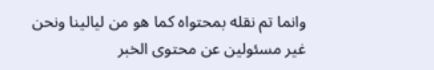وانما تم نقله بمحتواه كما هو من ليالينا ونحن غير مسئولين عن محتوى الخبر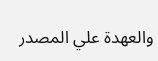والعهدة علي المصدر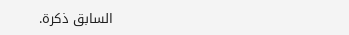السابق ذكرة.